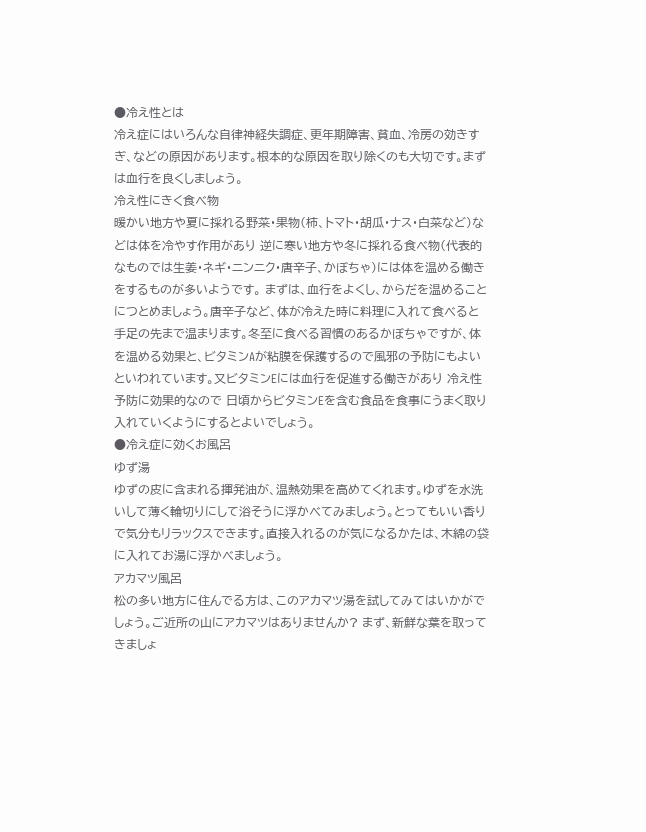●冷え性とは
冷え症にはいろんな自律神経失調症、更年期障害、貧血、冷房の効きすぎ、などの原因があります。根本的な原因を取り除くのも大切です。まずは血行を良くしましょう。
冷え性にきく食べ物
暖かい地方や夏に採れる野菜・果物(柿、トマト・胡瓜・ナス・白菜など)などは体を冷やす作用があり 逆に寒い地方や冬に採れる食べ物(代表的なものでは生姜・ネギ・ニンニク・唐辛子、かぼちゃ)には体を温める働きをするものが多いようです。 まずは、血行をよくし、からだを温めることにつとめましょう。唐辛子など、体が冷えた時に料理に入れて食べると手足の先まで温まります。冬至に食べる習慣のあるかぼちゃですが、体を温める効果と、ビタミンAが粘膜を保護するので風邪の予防にもよいといわれています。又ビタミンEには血行を促進する働きがあり 冷え性予防に効果的なので 日頃からビタミンEを含む食品を食事にうまく取り入れていくようにするとよいでしょう。
●冷え症に効くお風呂
ゆず湯
ゆずの皮に含まれる揮発油が、温熱効果を高めてくれます。ゆずを水洗いして薄く輪切りにして浴そうに浮かべてみましょう。とってもいい香りで気分もリラックスできます。直接入れるのが気になるかたは、木綿の袋に入れてお湯に浮かべましょう。
アカマツ風呂
松の多い地方に住んでる方は、このアカマツ湯を試してみてはいかがでしょう。ご近所の山にアカマツはありませんか? まず、新鮮な葉を取ってきましょ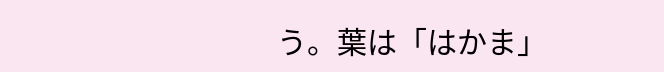う。葉は「はかま」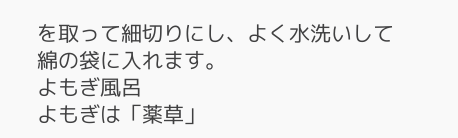を取って細切りにし、よく水洗いして綿の袋に入れます。
よもぎ風呂
よもぎは「薬草」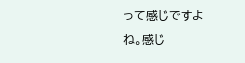って感じですよね。感じ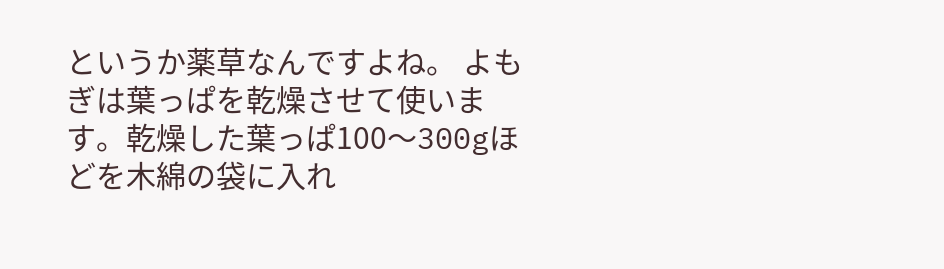というか薬草なんですよね。 よもぎは葉っぱを乾燥させて使います。乾燥した葉っぱ100〜300gほどを木綿の袋に入れ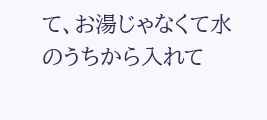て、お湯じゃなくて水のうちから入れて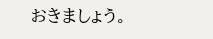おきましょう。